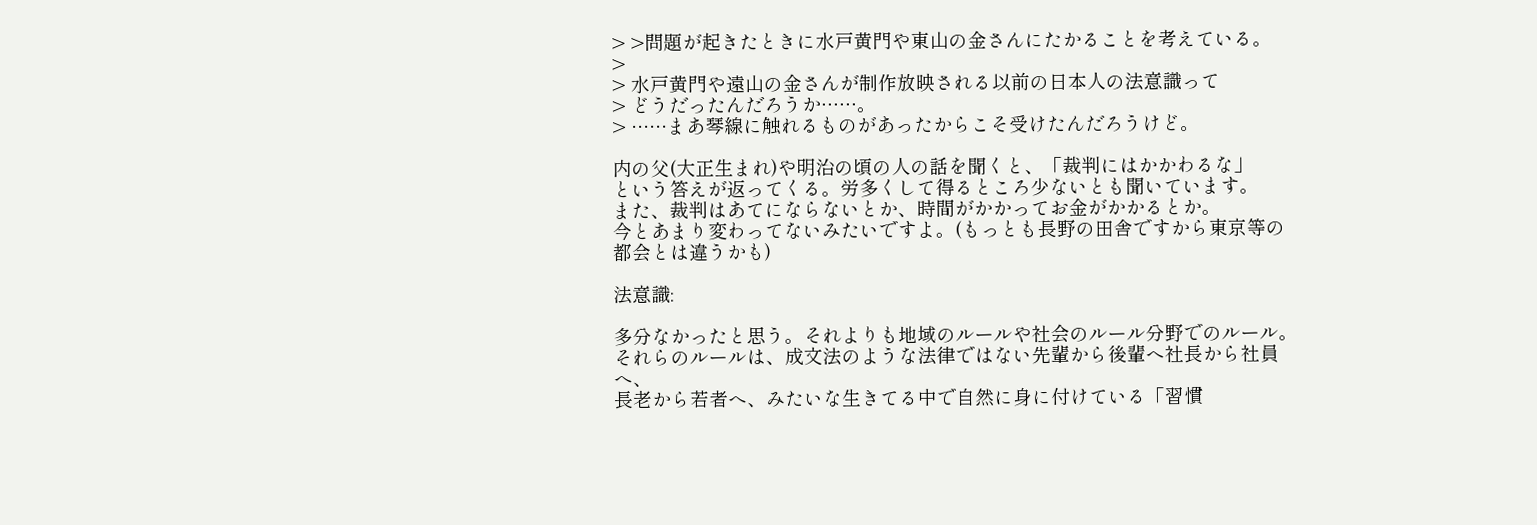> >問題が起きたときに水戸黄門や東山の金さんにたかることを考えている。
>
> 水戸黄門や遠山の金さんが制作放映される以前の日本人の法意識って
> どうだったんだろうか……。
> ……まあ琴線に触れるものがあったからこそ受けたんだろうけど。

内の父(大正生まれ)や明治の頃の人の話を聞くと、「裁判にはかかわるな」
という答えが返ってくる。労多くして得るところ少ないとも聞いています。
また、裁判はあてにならないとか、時間がかかってお金がかかるとか。
今とあまり変わってないみたいですよ。(もっとも長野の田舎ですから東京等の
都会とは違うかも)

法意識:

多分なかったと思う。それよりも地域のルールや社会のルール分野でのルール。
それらのルールは、成文法のような法律ではない先輩から後輩へ社長から社員
へ、
長老から若者へ、みたいな生きてる中で自然に身に付けている「習慣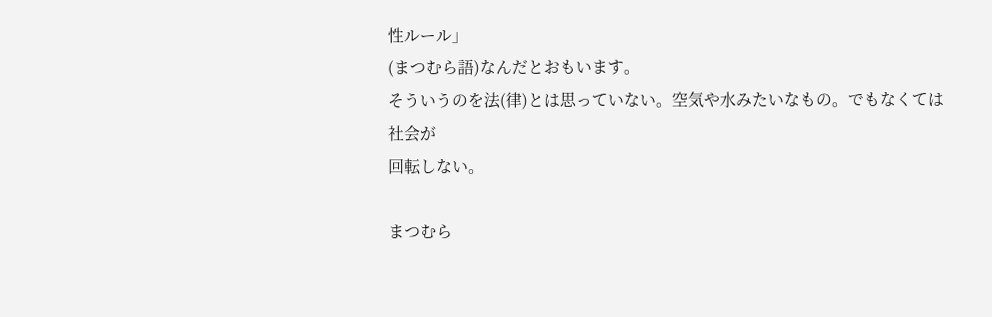性ルール」
(まつむら語)なんだとおもいます。
そういうのを法(律)とは思っていない。空気や水みたいなもの。でもなくては
社会が
回転しない。

まつむら